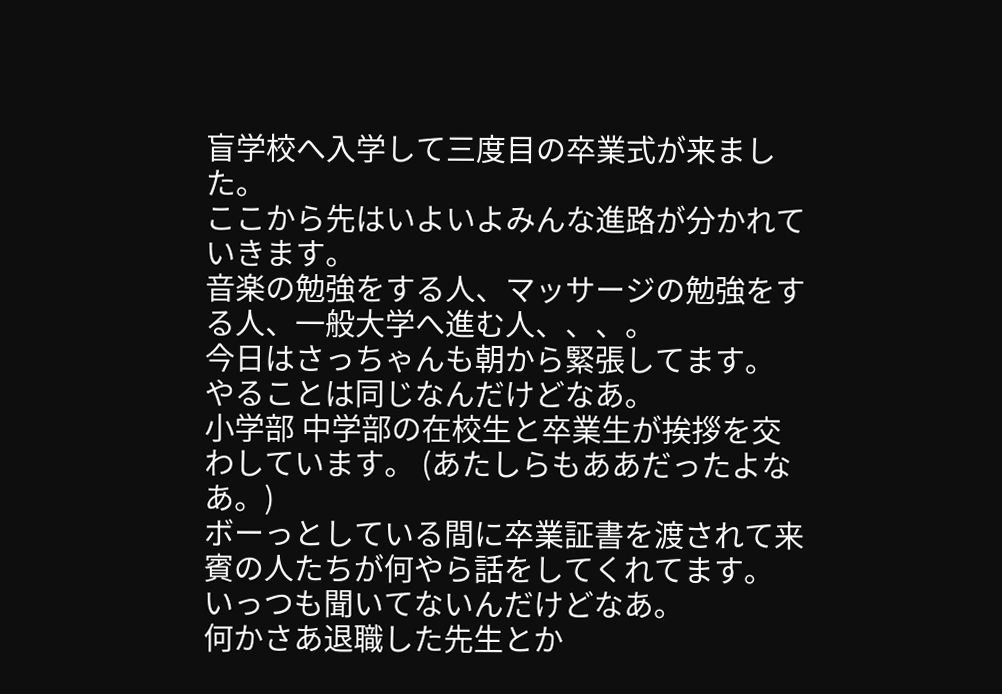盲学校へ入学して三度目の卒業式が来ました。
ここから先はいよいよみんな進路が分かれていきます。
音楽の勉強をする人、マッサージの勉強をする人、一般大学へ進む人、、、。
今日はさっちゃんも朝から緊張してます。 やることは同じなんだけどなあ。
小学部 中学部の在校生と卒業生が挨拶を交わしています。 (あたしらもああだったよなあ。)
ボーっとしている間に卒業証書を渡されて来賓の人たちが何やら話をしてくれてます。 いっつも聞いてないんだけどなあ。
何かさあ退職した先生とか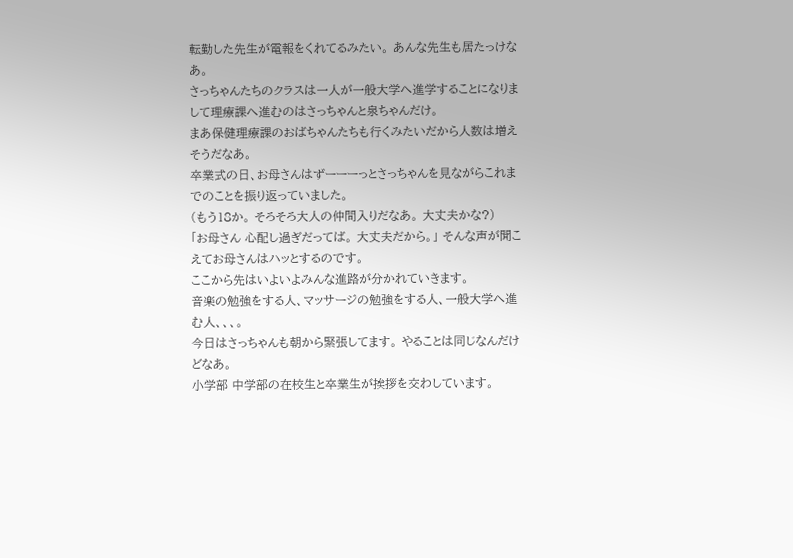転勤した先生が電報をくれてるみたい。 あんな先生も居たっけなあ。
さっちゃんたちのクラスは一人が一般大学へ進学することになりまして理療課へ進むのはさっちゃんと泉ちゃんだけ。
まあ保健理療課のおばちゃんたちも行くみたいだから人数は増えそうだなあ。
卒業式の日、お母さんはずーーーっとさっちゃんを見ながらこれまでのことを振り返っていました。
(もう18か。 そろそろ大人の仲間入りだなあ。 大丈夫かな?)
「お母さん 心配し過ぎだってば。 大丈夫だから。」 そんな声が聞こえてお母さんはハッとするのです。
ここから先はいよいよみんな進路が分かれていきます。
音楽の勉強をする人、マッサージの勉強をする人、一般大学へ進む人、、、。
今日はさっちゃんも朝から緊張してます。 やることは同じなんだけどなあ。
小学部 中学部の在校生と卒業生が挨拶を交わしています。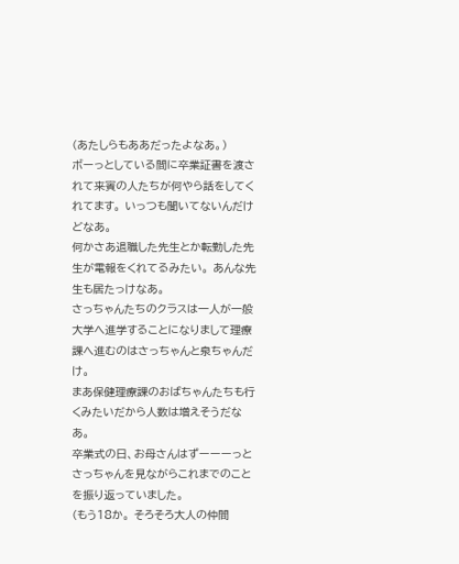(あたしらもああだったよなあ。)
ボーっとしている間に卒業証書を渡されて来賓の人たちが何やら話をしてくれてます。 いっつも聞いてないんだけどなあ。
何かさあ退職した先生とか転勤した先生が電報をくれてるみたい。 あんな先生も居たっけなあ。
さっちゃんたちのクラスは一人が一般大学へ進学することになりまして理療課へ進むのはさっちゃんと泉ちゃんだけ。
まあ保健理療課のおばちゃんたちも行くみたいだから人数は増えそうだなあ。
卒業式の日、お母さんはずーーーっとさっちゃんを見ながらこれまでのことを振り返っていました。
(もう18か。 そろそろ大人の仲間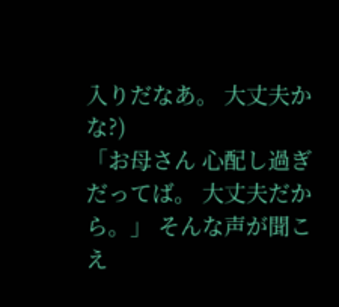入りだなあ。 大丈夫かな?)
「お母さん 心配し過ぎだってば。 大丈夫だから。」 そんな声が聞こえ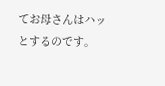てお母さんはハッとするのです。